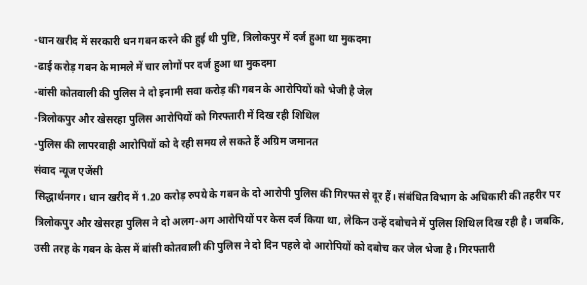-धान खरीद में सरकारी धन गबन करने की हुई थी पुष्टि, त्रिलोकपुर में दर्ज हुआ था मुकदमा
-ढाई करोड़ गबन के मामले में चार लोगों पर दर्ज हुआ था मुकदमा
-बांसी कोतवाली की पुलिस ने दो इनामी सवा करोड़ की गबन के आरोपियों को भेजी है जेल
-त्रिलोकपुर और खेसरहा पुलिस आरोपियों को गिरफ्तारी में दिख रही शिथिल
-पुलिस की लापरवाही आरोपियों को दे रही समय ले सकते हैं अग्रिम जमानत
संवाद न्यूज एजेंसी
सिद्धार्थनगर। धान खरीद में 1.20 करोड़ रुपये के गबन के दो आरोपी पुलिस की गिरफ्त से दूर हैं। संबंधित विभाग के अधिकारी की तहरीर पर त्रिलोकपुर और खेसरहा पुलिस ने दो अलग-अग आरोपियों पर केस दर्ज किया था, लेकिन उन्हें दबोचने में पुलिस शिथिल दिख रही है। जबकि, उसी तरह के गबन के केस में बांसी कोतवाली की पुलिस ने दो दिन पहले दो आरोपियों को दबोच कर जेल भेजा है। गिरफ्तारी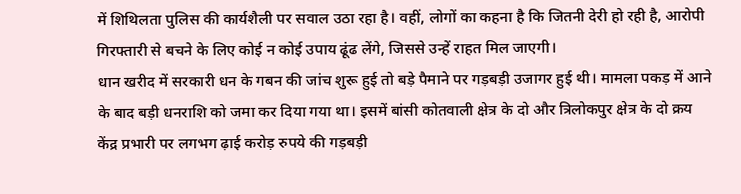में शिथिलता पुलिस की कार्यशैली पर सवाल उठा रहा है। वहीं, लोगों का कहना है कि जितनी देरी हो रही है, आरोपी गिरफ्तारी से बचने के लिए कोई न कोई उपाय ढूंढ लेंगे, जिससे उन्हें राहत मिल जाएगी।
धान खरीद में सरकारी धन के गबन की जांच शुरू हुई तो बड़े पैमाने पर गड़बड़ी उजागर हुई थी। मामला पकड़ में आने के बाद बड़ी धनराशि को जमा कर दिया गया था। इसमें बांसी कोतवाली क्षेत्र के दो और त्रिलोकपुर क्षेत्र के दो क्रय केंद्र प्रभारी पर लगभग ढ़ाई करोड़ रुपये की गड़बड़ी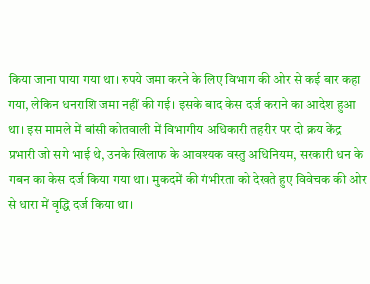किया जाना पाया गया था। रुपये जमा करने के लिए विभाग की ओर से कई बार कहा गया, लेकिन धनराशि जमा नहीं की गई। इसके बाद केस दर्ज कराने का आदेश हुआ था। इस मामले में बांसी कोतवाली में विभागीय अधिकारी तहरीर पर दो क्रय केंद्र प्रभारी जो सगे भाई थे, उनके खिलाफ के आवश्यक वस्तु अधिनियम, सरकारी धन के गबन का केस दर्ज किया गया था। मुकदमें की गंभीरता को देखते हुए विवेचक की ओर से धारा में वृद्धि दर्ज किया था।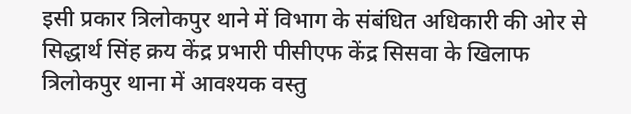इसी प्रकार त्रिलोकपुर थाने में विभाग के संबंधित अधिकारी की ओर से सिद्धार्थ सिंह क्रय केंद्र प्रभारी पीसीएफ केंद्र सिसवा के खिलाफ त्रिलोकपुर थाना में आवश्यक वस्तु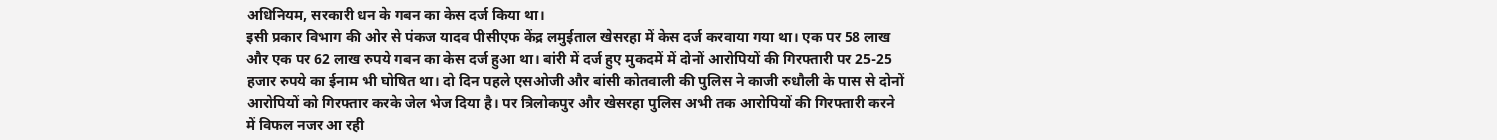अधिनियम, सरकारी धन के गबन का केस दर्ज किया था।
इसी प्रकार विभाग की ओर से पंकज यादव पीसीएफ केंद्र लमुईताल खेसरहा में केस दर्ज करवाया गया था। एक पर 58 लाख और एक पर 62 लाख रुपये गबन का केस दर्ज हुआ था। बांरी में दर्ज हुए मुकदमें में दोनों आरोपियों की गिरफ्तारी पर 25-25 हजार रुपये का ईनाम भी घोषित था। दो दिन पहले एसओजी और बांसी कोतवाली की पुलिस ने काजी रुधौली के पास से दोनों आरोपियों को गिरफ्तार करके जेल भेज दिया है। पर त्रिलोकपुर और खेसरहा पुलिस अभी तक आरोपियों की गिरफ्तारी करने में विफल नजर आ रही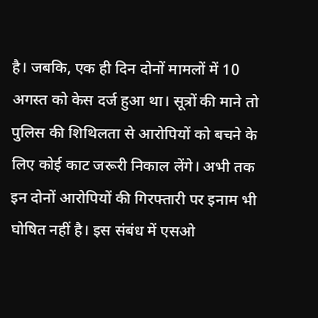है। जबकि, एक ही दिन दोनों मामलों में 10 अगस्त को केस दर्ज हुआ था। सूत्रों की माने तो पुलिस की शिथिलता से आरोपियों को बचने के लिए कोई काट जरूरी निकाल लेंगे। अभी तक इन दोनों आरोपियों की गिरफ्तारी पर इनाम भी घोषित नहीं है। इस संबंध में एसओ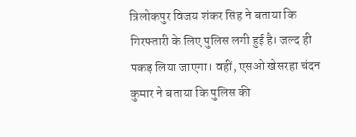त्रिलोकपुर विजय शंकर सिंह ने बताया कि गिरफ्तारी के लिए पुलिस लगी हुई है। जल्द ही पकड़ लिया जाएगा। वहीं, एसओ खेसरहा चंदन कुमार ने बताया कि पुलिस की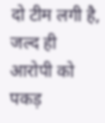दो टीम लगी है, जल्द ही आरोपी को पकड़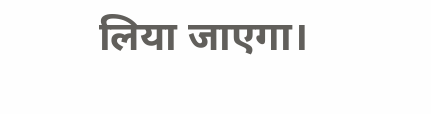लिया जाएगा।